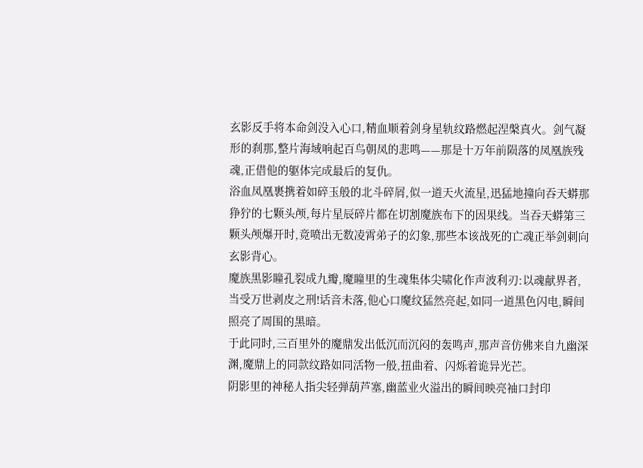玄影反手将本命剑没入心口,精血顺着剑身星轨纹路燃起涅槃真火。剑气凝形的刹那,整片海域响起百鸟朝凤的悲鸣——那是十万年前陨落的凤凰族残魂,正借他的躯体完成最后的复仇。
浴血凤凰裹携着如碎玉般的北斗碎屑,似一道天火流星,迅猛地撞向吞天蟒那狰狞的七颗头颅,每片星辰碎片都在切割魔族布下的因果线。当吞天蟒第三颗头颅爆开时,竟喷出无数凌霄弟子的幻象,那些本该战死的亡魂正举剑刺向玄影背心。
魔族黑影瞳孔裂成九瓣,魔瞳里的生魂集体尖啸化作声波利刃:以魂献界者,当受万世剥皮之刑!话音未落,他心口魔纹猛然亮起,如同一道黑色闪电,瞬间照亮了周围的黑暗。
于此同时,三百里外的魔鼎发出低沉而沉闷的轰鸣声,那声音仿佛来自九幽深渊,魔鼎上的同款纹路如同活物一般,扭曲着、闪烁着诡异光芒。
阴影里的神秘人指尖轻弹葫芦塞,幽蓝业火溢出的瞬间映亮袖口封印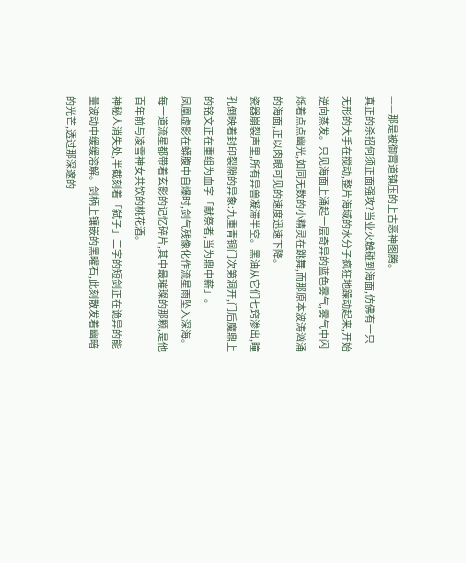——那是被御霄道镇压的上古恶神图腾。
真正的杀招何须正面强攻?当业火触碰到海面,仿佛有一只无形的大手在搅动,整片海域的水分子疯狂地躁动起来,开始逆向蒸发。只见海面上涌起一层奇异的蓝色雾气,雾气中闪烁着点点幽光,如同无数的小精灵在跳舞,而那原本波涛汹涌的海面,正以肉眼可见的速度迅速下降。
瓷器崩裂声里,所有异兽凝滞半空。黑油从它们七窍渗出,瞳孔倒映着封印裂隙的异象:九重青铜门次第洞开,门后魔鼎上的铭文正在重组为血字「献祭者,当为鼎中薪」。
凤凰虚影在蟒腹中自爆时,剑气残像化作流星雨坠入深海。每一道流星都带着玄影的记忆碎片,其中最璀璨的那颗,是他百年前与凌雪神女共饮的桃花酒。
神秘人消失处,半截刻着「弑子」二字的短剑正在诡异的能量波动中缓缓溶解。剑柄上镶嵌的黑曜石,此刻散发着幽暗的光芒,透过那深邃的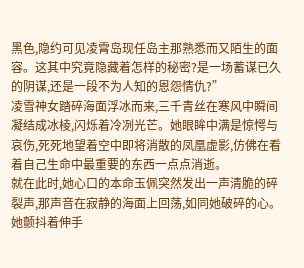黑色,隐约可见凌霄岛现任岛主那熟悉而又陌生的面容。这其中究竟隐藏着怎样的秘密?是一场蓄谋已久的阴谋,还是一段不为人知的恩怨情仇?”
凌雪神女踏碎海面浮冰而来,三千青丝在寒风中瞬间凝结成冰棱,闪烁着冷冽光芒。她眼眸中满是惊愕与哀伤,死死地望着空中即将消散的凤凰虚影,仿佛在看着自己生命中最重要的东西一点点消逝。
就在此时,她心口的本命玉佩突然发出一声清脆的碎裂声,那声音在寂静的海面上回荡,如同她破碎的心。她颤抖着伸手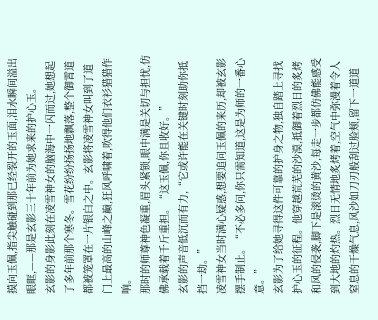摸向玉佩,指尖触碰到那已经裂开的玉面,泪水瞬间溢出眼眶,——那是玄影三十年前为她求来的护心玉。
玄影的身影此刻在凌雪神女的脑海中一闪而过,她想起了多年前那个寒冬。雪花纷纷扬扬地飘落,整个御霄道都被笼罩在一片银白之中。玄影将凌雪神女叫到了道门上最高的山峰之巅,狂风呼啸着,吹得他们衣衫猎猎作响。
那时的师尊神色凝重,眉头紧锁,眼中满是关切与担忧,仿佛承载着千斤重担。“这玉佩,你且收好。”
玄影的声音低沉而有力,“它或许能在关键时刻助你抵挡一劫。”
凌雪神女当时满心疑惑,想要追问玉佩的来历,却被玄影摆手制止。“不必多问,你只需知道,这是为师的一番心意。”
玄影为了给她寻得这件可靠的护身之物,独自踏上寻找护心玉的征程。他穿越荒芜的沙漠,抵御着烈日的炙烤和风的侵袭,脚下是滚烫的黄沙,每走一步都仿佛能感受到大地的灼热。烈日无情地炙烤着,空气中弥漫着令人窒息的干燥气息,风沙如刀刃般刮过脸颊,留下一道道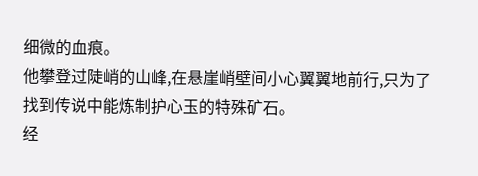细微的血痕。
他攀登过陡峭的山峰,在悬崖峭壁间小心翼翼地前行,只为了找到传说中能炼制护心玉的特殊矿石。
经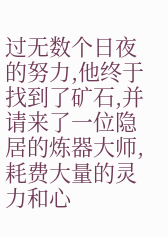过无数个日夜的努力,他终于找到了矿石,并请来了一位隐居的炼器大师,耗费大量的灵力和心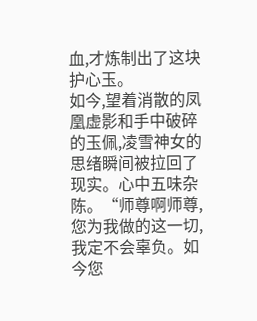血,才炼制出了这块护心玉。
如今,望着消散的凤凰虚影和手中破碎的玉佩,凌雪神女的思绪瞬间被拉回了现实。心中五味杂陈。“师尊啊师尊,您为我做的这一切,我定不会辜负。如今您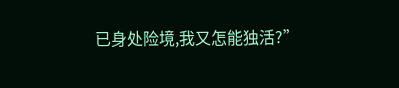已身处险境,我又怎能独活?”